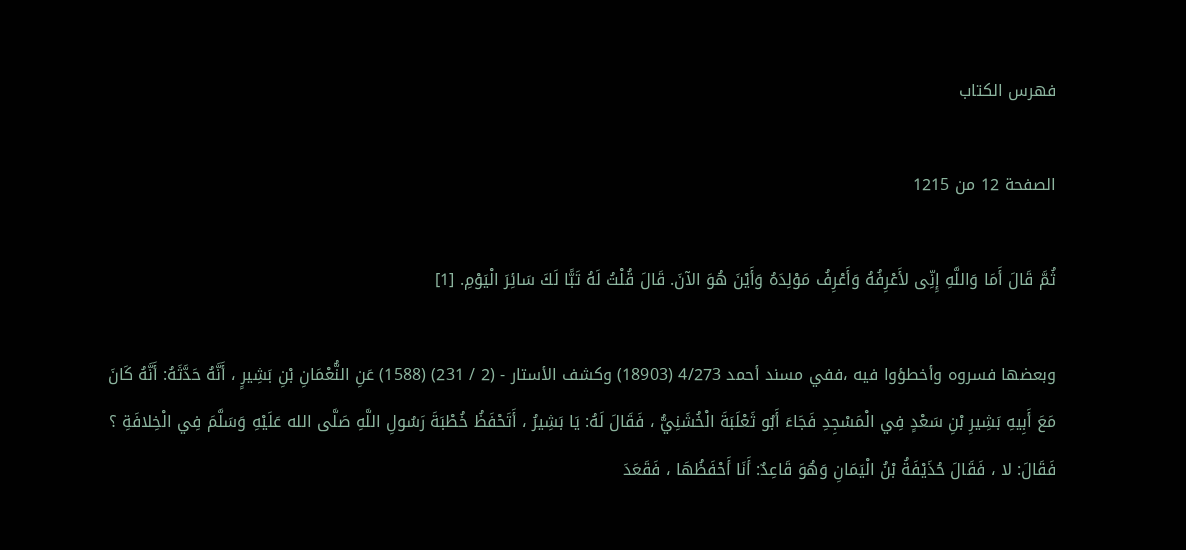فهرس الكتاب

الصفحة 12 من 1215

ثُمَّ قَالَ أَمَا وَاللَّهِ إِنِّى لأَعْرِفُهُ وَأَعْرِفُ مَوْلِدَهُ وَأَيْنَ هُوَ الآنَ. قَالَ قُلْتُ لَهُ تَبًّا لَكَ سَائِرَ الْيَوْمِ. [1]

وبعضها فسروه وأخطؤوا فيه ،ففي مسند أحمد 4/273 (18903) وكشف الأستار - (2 / 231) (1588) عَنِ النُّعْمَانِ بْنِ بَشِيرٍ ، أَنَّهُ حَدَّثَهُ: أَنَّهُ كَانَ مَعَ أَبِيهِ بَشِيرِ بْنِ سَعْدٍ فِي الْمَسْجِدِ فَجَاءَ أَبُو ثَعْلَبَةَ الْخُشَنِيُّ ، فَقَالَ لَهُ: يَا بَشِيرُ ، أَتَحْفَظُ خُطْبَةَ رَسُولِ اللَّهِ صَلَّى الله عَلَيْهِ وَسَلَّمَ فِي الْخِلافَةِ ؟ فَقَالَ: لا ، فَقَالَ حُذَيْفَةُ بْنُ الْيَمَانِ وَهُوَ قَاعِدٌ: أَنَا أَحْفَظُهَا ، فَقَعَدَ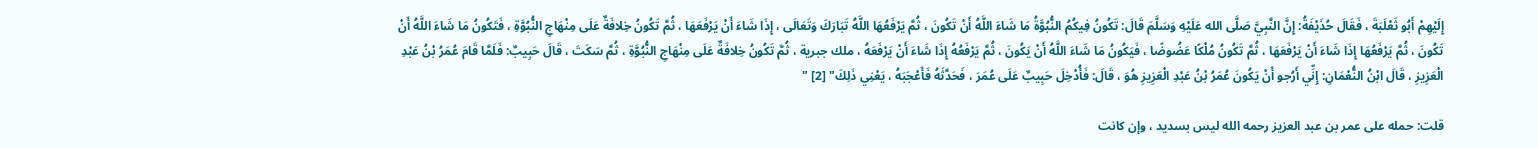إِلَيْهِمْ أَبُو ثَعْلَبَةَ ، فَقَالَ حُذَيْفَةُ: إِنَّ النَّبِيَّ صَلَّى الله عَلَيْهِ وَسَلَّمَ قَالَ: تَكُونُ فِيكُمُ النُّبُوَّةُ مَا شَاءَ اللَّهُ أَنْ تَكُونَ ، ثُمَّ يَرْفَعُهَا اللَّهُ تَبَارَكَ وَتَعَالَى ، إِذَا شَاءَ أَنْ يَرْفَعَهَا ، ثُمَّ تَكُونُ خِلافَةٌ عَلَى مِنْهَاجِ النُّبُوَّةِ ، فَتَكُونُ مَا شَاءَ اللَّهُ أَنْ تَكُونَ ، ثُمَّ يَرْفَعُهَا إِذَا شَاءَ أَنْ يَرْفَعَهَا ، ثُمَّ تَكُونُ مُلْكًا عَضُوضًا ، فَيَكُونُ مَا شَاءَ اللَّهُ أَنْ يَكُونَ ، ثُمَّ يَرْفَعُهُ إِذَا شَاءَ أَنْ يَرْفَعَهُ ، ملك جبرية ، ثُمَّ تَكُونُ خِلافَةٌ عَلَى مِنْهَاجِ النُّبُوَّةِ ، ثُمَّ سَكَتَ ، قَالَ حَبِيبٌ: فَلَمَّا قَامَ عُمَرُ بْنُ عَبْدِ الْعَزِيزِ ، قَالَ ابْنُ النُّعْمَانِ: إِنِّي أَرُجو أَنْ يَكُونَ عُمَرُ بْنُ عَبْدِ الْعَزِيزِ هُوَ ، قَالَ: فَأُدْخِلَ حَبِيبٌ عَلَى عُمَرَ ، فَحَدَّثَهُ فَأَعْجَبَهُ ، يَعْنِي ذَلِكَ" [2] "

قلت: حمله على عمر بن عبد العزيز رحمه الله ليس بسديد ، وإن كانت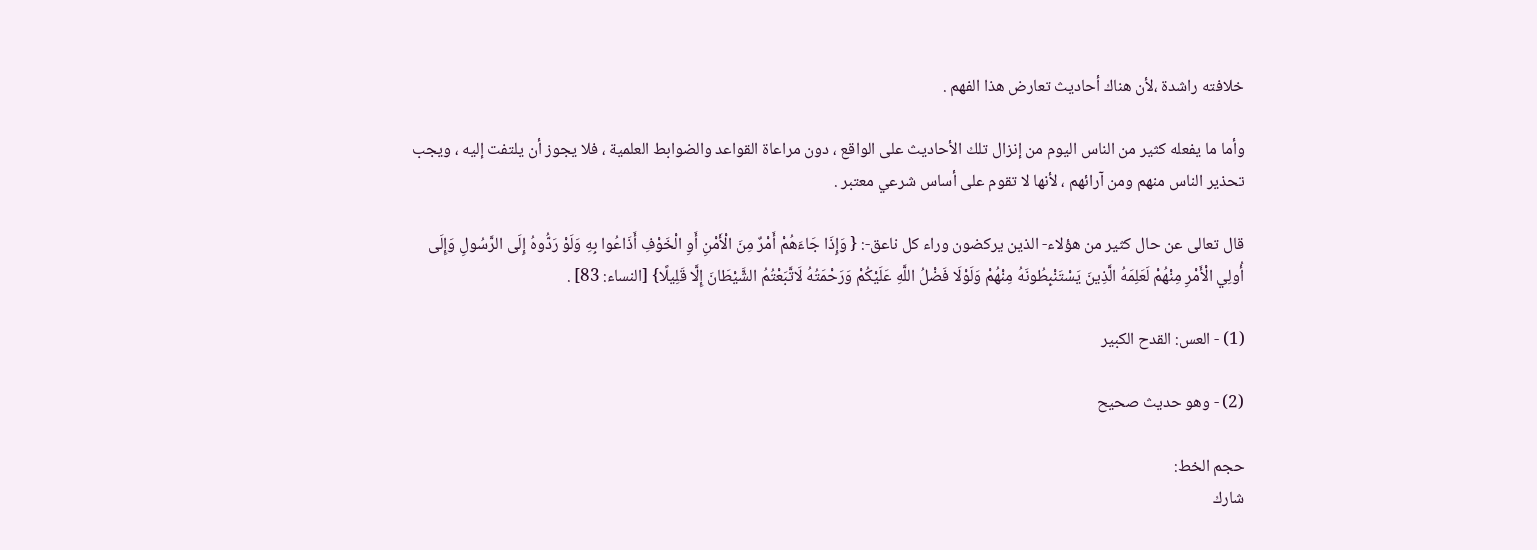خلافته راشدة ،لأن هناك أحاديث تعارض هذا الفهم .

وأما ما يفعله كثير من الناس اليوم من إنزال تلك الأحاديث على الواقع ، دون مراعاة القواعد والضوابط العلمية ، فلا يجوز أن يلتفت إليه ، ويجب تحذير الناس منهم ومن آرائهم ، لأنها لا تقوم على أساس شرعي معتبر .

قال تعالى عن حال كثير من هؤلاء- الذين يركضون وراء كل ناعق-: { وَإِذَا جَاءَهُمْ أَمْرٌ مِنَ الْأَمْنِ أَوِ الْخَوْفِ أَذَاعُوا بِهِ وَلَوْ رَدُّوهُ إِلَى الرَّسُولِ وَإِلَى أُولِي الْأَمْرِ مِنْهُمْ لَعَلِمَهُ الَّذِينَ يَسْتَنْبِطُونَهُ مِنْهُمْ وَلَوْلَا فَضْلُ اللَّهِ عَلَيْكُمْ وَرَحْمَتُهُ لَاتَّبَعْتُمُ الشَّيْطَانَ إِلَّا قَلِيلًا} [النساء: 83] .

(1) - العس: القدح الكبير

(2) - وهو حديث صحيح

حجم الخط:
شارك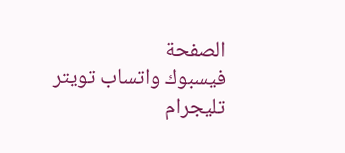الصفحة
فيسبوك واتساب تويتر تليجرام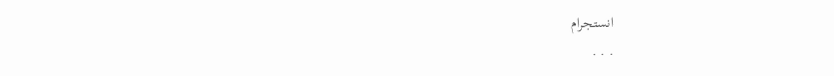انستجرام
. . .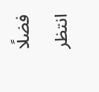فضلًا انتظر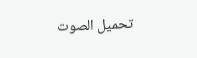تحميل الصوت